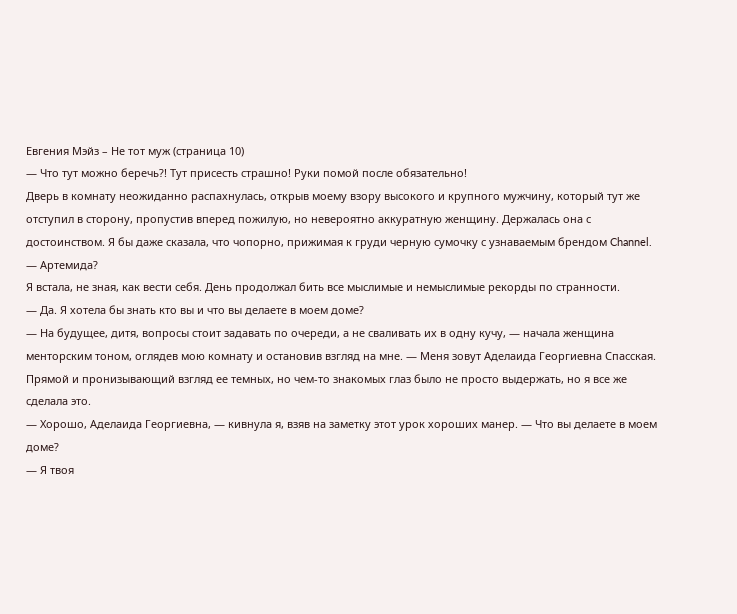Евгения Мэйз – Не тот муж (страница 10)
— Что тут можно беречь?! Тут присесть страшно! Руки помой после обязательно!
Дверь в комнату неожиданно распахнулась, открыв моему взору высокого и крупного мужчину, который тут же отступил в сторону, пропустив вперед пожилую, но невероятно аккуратную женщину. Держалась она с достоинством. Я бы даже сказала, что чопорно, прижимая к груди черную сумочку с узнаваемым брендом Channel.
— Артемида?
Я встала, не зная, как вести себя. День продолжал бить все мыслимые и немыслимые рекорды по странности.
— Да. Я хотела бы знать кто вы и что вы делаете в моем доме?
— На будущее, дитя, вопросы стоит задавать по очереди, а не сваливать их в одну кучу, — начала женщина менторским тоном, оглядев мою комнату и остановив взгляд на мне. — Меня зовут Аделаида Георгиевна Спасская.
Прямой и пронизывающий взгляд ее темных, но чем-то знакомых глаз было не просто выдержать, но я все же сделала это.
— Хорошо, Аделаида Георгиевна, — кивнула я, взяв на заметку этот урок хороших манер. — Что вы делаете в моем доме?
— Я твоя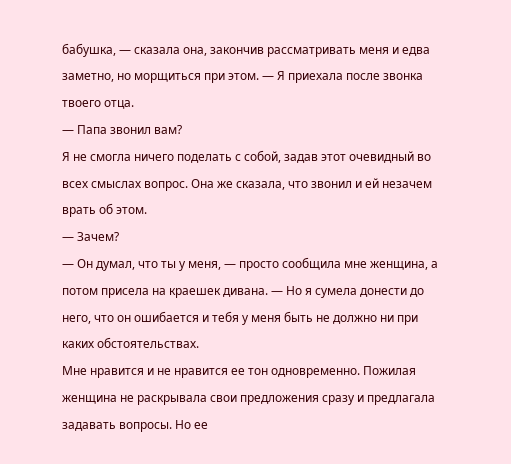бабушка, — сказала она, закончив рассматривать меня и едва заметно, но морщиться при этом. — Я приехала после звонка твоего отца.
— Папа звонил вам?
Я не смогла ничего поделать с собой, задав этот очевидный во всех смыслах вопрос. Она же сказала, что звонил и ей незачем врать об этом.
— Зачем?
— Он думал, что ты у меня, — просто сообщила мне женщина, а потом присела на краешек дивана. — Но я сумела донести до него, что он ошибается и тебя у меня быть не должно ни при каких обстоятельствах.
Мне нравится и не нравится ее тон одновременно. Пожилая женщина не раскрывала свои предложения сразу и предлагала задавать вопросы. Но ее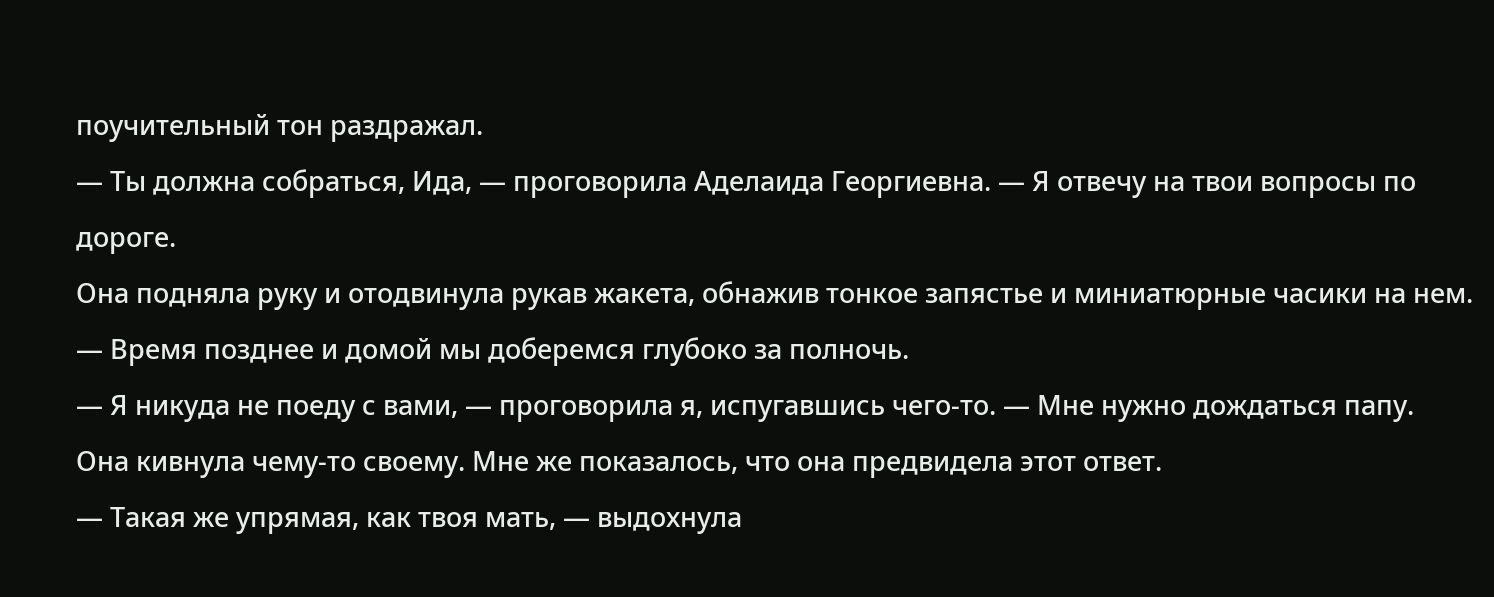поучительный тон раздражал.
— Ты должна собраться, Ида, — проговорила Аделаида Георгиевна. — Я отвечу на твои вопросы по дороге.
Она подняла руку и отодвинула рукав жакета, обнажив тонкое запястье и миниатюрные часики на нем.
— Время позднее и домой мы доберемся глубоко за полночь.
— Я никуда не поеду с вами, — проговорила я, испугавшись чего-то. — Мне нужно дождаться папу.
Она кивнула чему-то своему. Мне же показалось, что она предвидела этот ответ.
— Такая же упрямая, как твоя мать, — выдохнула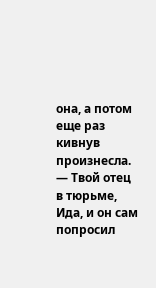она, а потом еще раз кивнув произнесла. — Твой отец в тюрьме, Ида, и он сам попросил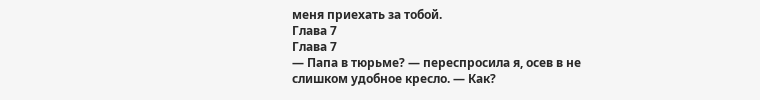меня приехать за тобой.
Глава 7
Глава 7
— Папа в тюрьме? — переспросила я, осев в не слишком удобное кресло. — Как?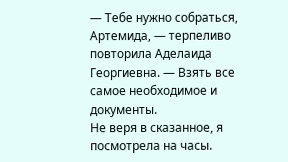— Тебе нужно собраться, Артемида, — терпеливо повторила Аделаида Георгиевна. — Взять все самое необходимое и документы.
Не веря в сказанное, я посмотрела на часы.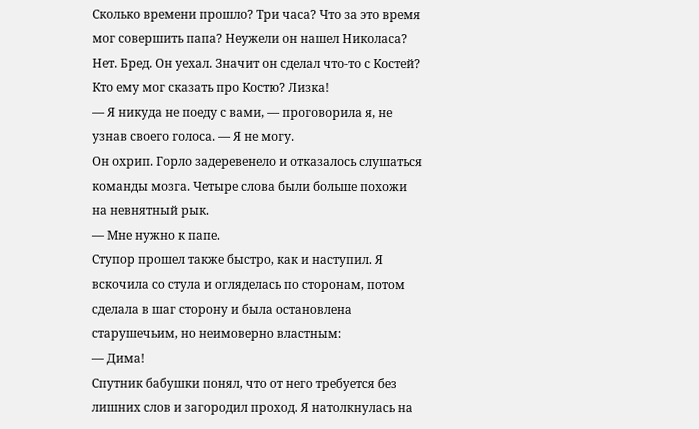Сколько времени прошло? Три часа? Что за это время мог совершить папа? Неужели он нашел Николаса? Нет. Бред. Он уехал. Значит он сделал что-то с Костей? Кто ему мог сказать про Костю? Лизка!
— Я никуда не поеду с вами, — проговорила я, не узнав своего голоса. — Я не могу.
Он охрип. Горло задеревенело и отказалось слушаться команды мозга. Четыре слова были больше похожи на невнятный рык.
— Мне нужно к папе.
Ступор прошел также быстро, как и наступил. Я вскочила со стула и огляделась по сторонам, потом сделала в шаг сторону и была остановлена старушечьим, но неимоверно властным:
— Дима!
Спутник бабушки понял, что от него требуется без лишних слов и загородил проход. Я натолкнулась на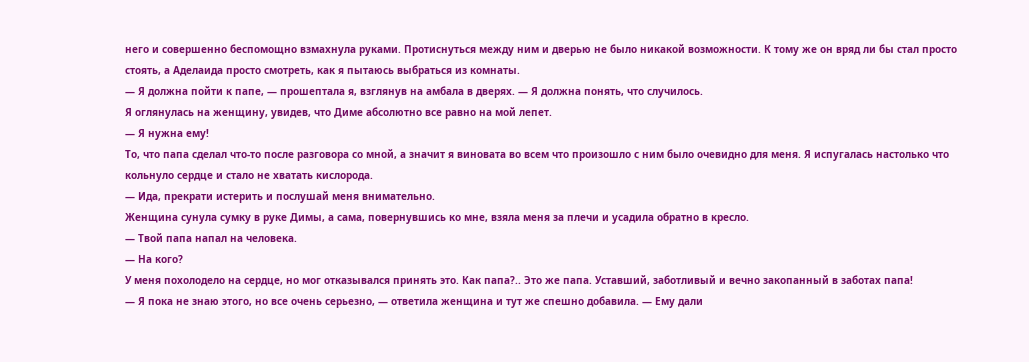него и совершенно беспомощно взмахнула руками. Протиснуться между ним и дверью не было никакой возможности. К тому же он вряд ли бы стал просто стоять, а Аделаида просто смотреть, как я пытаюсь выбраться из комнаты.
— Я должна пойти к папе, — прошептала я, взглянув на амбала в дверях. — Я должна понять, что случилось.
Я оглянулась на женщину, увидев, что Диме абсолютно все равно на мой лепет.
— Я нужна ему!
То, что папа сделал что-то после разговора со мной, а значит я виновата во всем что произошло с ним было очевидно для меня. Я испугалась настолько что кольнуло сердце и стало не хватать кислорода.
— Ида, прекрати истерить и послушай меня внимательно.
Женщина сунула сумку в руке Димы, а сама, повернувшись ко мне, взяла меня за плечи и усадила обратно в кресло.
— Твой папа напал на человека.
— На кого?
У меня похолодело на сердце, но мог отказывался принять это. Как папа?.. Это же папа. Уставший, заботливый и вечно закопанный в заботах папа!
— Я пока не знаю этого, но все очень серьезно, — ответила женщина и тут же спешно добавила. — Ему дали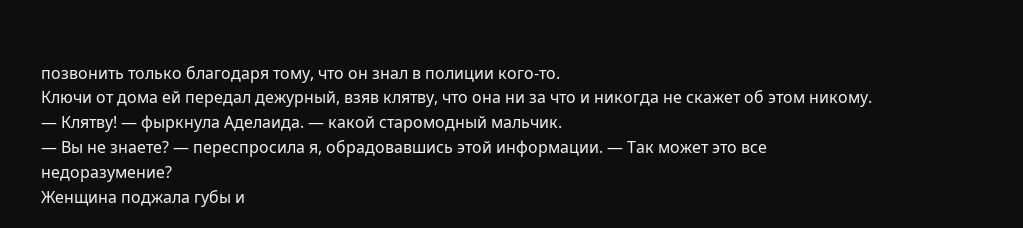позвонить только благодаря тому, что он знал в полиции кого-то.
Ключи от дома ей передал дежурный, взяв клятву, что она ни за что и никогда не скажет об этом никому.
— Клятву! — фыркнула Аделаида. — какой старомодный мальчик.
— Вы не знаете? — переспросила я, обрадовавшись этой информации. — Так может это все недоразумение?
Женщина поджала губы и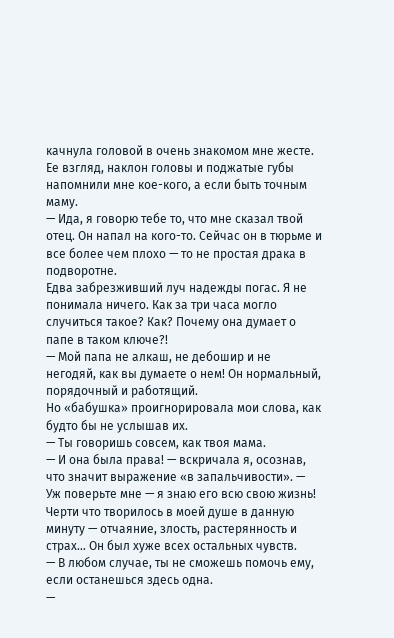качнула головой в очень знакомом мне жесте. Ее взгляд, наклон головы и поджатые губы напомнили мне кое-кого, а если быть точным маму.
— Ида, я говорю тебе то, что мне сказал твой отец. Он напал на кого-то. Сейчас он в тюрьме и все более чем плохо — то не простая драка в подворотне.
Едва забрезживший луч надежды погас. Я не понимала ничего. Как за три часа могло случиться такое? Как? Почему она думает о папе в таком ключе?!
— Мой папа не алкаш, не дебошир и не негодяй, как вы думаете о нем! Он нормальный, порядочный и работящий.
Но «бабушка» проигнорировала мои слова, как будто бы не услышав их.
— Ты говоришь совсем, как твоя мама.
— И она была права! — вскричала я, осознав, что значит выражение «в запальчивости». — Уж поверьте мне — я знаю его всю свою жизнь!
Черти что творилось в моей душе в данную минуту — отчаяние, злость, растерянность и страх… Он был хуже всех остальных чувств.
— В любом случае, ты не сможешь помочь ему, если останешься здесь одна.
—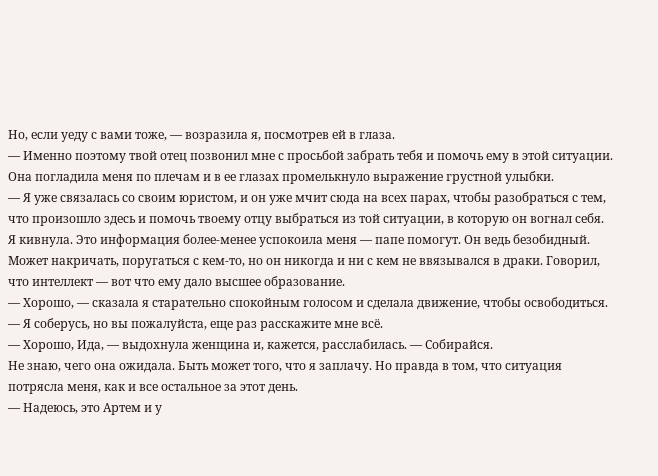Но, если уеду с вами тоже, — возразила я, посмотрев ей в глаза.
— Именно поэтому твой отец позвонил мне с просьбой забрать тебя и помочь ему в этой ситуации.
Она погладила меня по плечам и в ее глазах промелькнуло выражение грустной улыбки.
— Я уже связалась со своим юристом, и он уже мчит сюда на всех парах, чтобы разобраться с тем, что произошло здесь и помочь твоему отцу выбраться из той ситуации, в которую он вогнал себя.
Я кивнула. Это информация более-менее успокоила меня — папе помогут. Он ведь безобидный. Может накричать, поругаться с кем-то, но он никогда и ни с кем не ввязывался в драки. Говорил, что интеллект — вот что ему дало высшее образование.
— Хорошо, — сказала я старательно спокойным голосом и сделала движение, чтобы освободиться. — Я соберусь, но вы пожалуйста, еще раз расскажите мне всё.
— Хорошо, Ида, — выдохнула женщина и, кажется, расслабилась. — Собирайся.
Не знаю, чего она ожидала. Быть может того, что я заплачу. Но правда в том, что ситуация потрясла меня, как и все остальное за этот день.
— Надеюсь, это Артем и у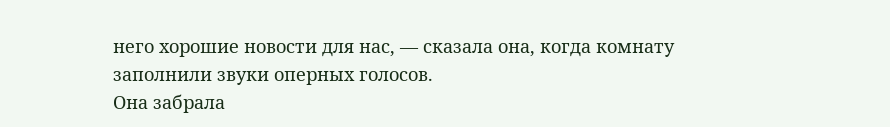него хорошие новости для нас, — сказала она, когда комнату заполнили звуки оперных голосов.
Она забрала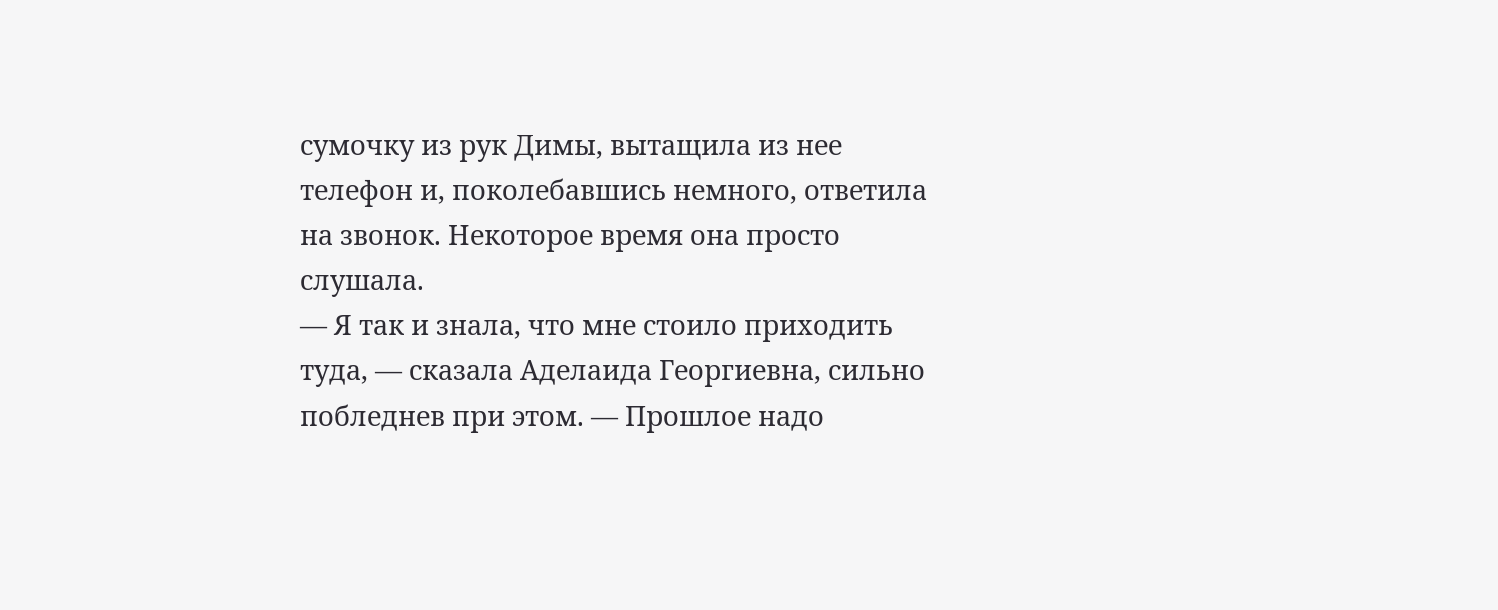сумочку из рук Димы, вытащила из нее телефон и, поколебавшись немного, ответила на звонок. Некоторое время она просто слушала.
— Я так и знала, что мне стоило приходить туда, — сказала Аделаида Георгиевна, сильно побледнев при этом. — Прошлое надо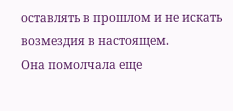оставлять в прошлом и не искать возмездия в настоящем.
Она помолчала еще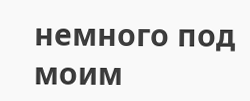немного под моим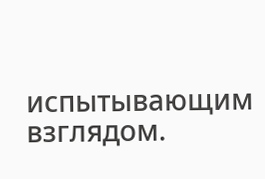испытывающим взглядом.